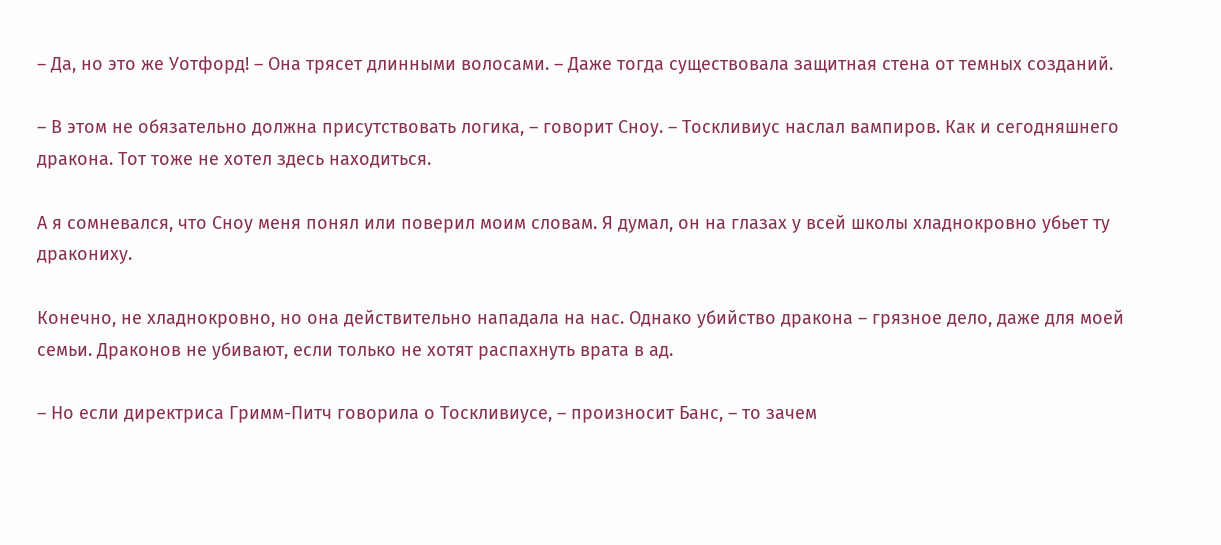– Да, но это же Уотфорд! – Она трясет длинными волосами. – Даже тогда существовала защитная стена от темных созданий.

– В этом не обязательно должна присутствовать логика, – говорит Сноу. – Тоскливиус наслал вампиров. Как и сегодняшнего дракона. Тот тоже не хотел здесь находиться.

А я сомневался, что Сноу меня понял или поверил моим словам. Я думал, он на глазах у всей школы хладнокровно убьет ту дракониху.

Конечно, не хладнокровно, но она действительно нападала на нас. Однако убийство дракона – грязное дело, даже для моей семьи. Драконов не убивают, если только не хотят распахнуть врата в ад.

– Но если директриса Гримм-Питч говорила о Тоскливиусе, – произносит Банс, – то зачем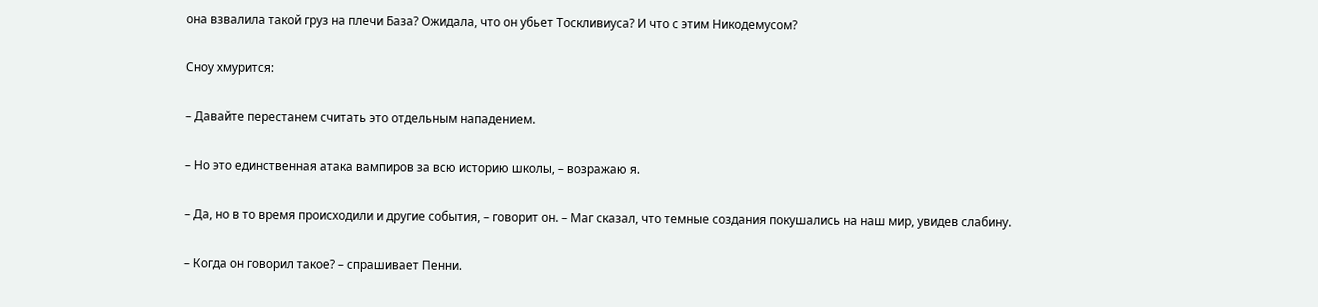она взвалила такой груз на плечи База? Ожидала, что он убьет Тоскливиуса? И что с этим Никодемусом?

Сноу хмурится:

– Давайте перестанем считать это отдельным нападением.

– Но это единственная атака вампиров за всю историю школы, – возражаю я.

– Да, но в то время происходили и другие события, – говорит он. – Маг сказал, что темные создания покушались на наш мир, увидев слабину.

– Когда он говорил такое? – спрашивает Пенни.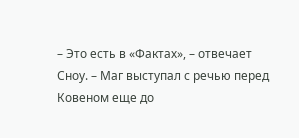– Это есть в «Фактах», – отвечает Сноу. – Маг выступал с речью перед Ковеном еще до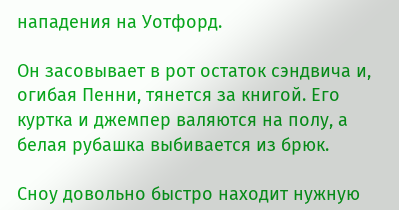нападения на Уотфорд.

Он засовывает в рот остаток сэндвича и, огибая Пенни, тянется за книгой. Его куртка и джемпер валяются на полу, а белая рубашка выбивается из брюк.

Сноу довольно быстро находит нужную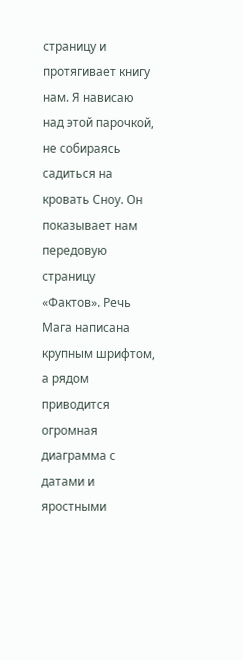страницу и протягивает книгу нам. Я нависаю над этой парочкой, не собираясь садиться на кровать Сноу. Он показывает нам передовую страницу «Фактов». Речь Мага написана крупным шрифтом, а рядом приводится огромная диаграмма с датами и яростными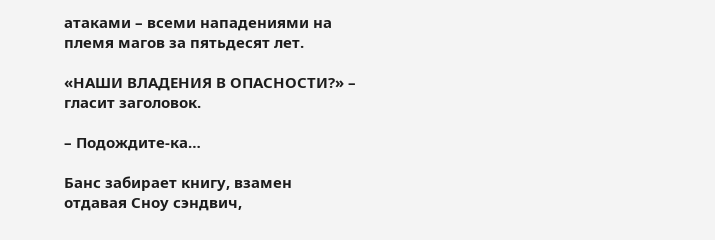атаками – всеми нападениями на племя магов за пятьдесят лет.

«НАШИ ВЛАДЕНИЯ В ОПАСНОСТИ?» – гласит заголовок.

– Подождите-ка…

Банс забирает книгу, взамен отдавая Сноу сэндвич,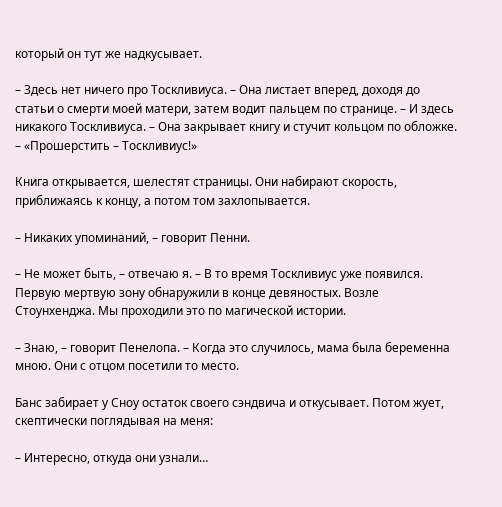который он тут же надкусывает.

– Здесь нет ничего про Тоскливиуса. – Она листает вперед, доходя до статьи о смерти моей матери, затем водит пальцем по странице. – И здесь никакого Тоскливиуса. – Она закрывает книгу и стучит кольцом по обложке. – «Прошерстить – Тоскливиус!»

Книга открывается, шелестят страницы. Они набирают скорость, приближаясь к концу, а потом том захлопывается.

– Никаких упоминаний, – говорит Пенни.

– Не может быть, – отвечаю я. – В то время Тоскливиус уже появился. Первую мертвую зону обнаружили в конце девяностых. Возле Стоунхенджа. Мы проходили это по магической истории.

– Знаю, – говорит Пенелопа. – Когда это случилось, мама была беременна мною. Они с отцом посетили то место.

Банс забирает у Сноу остаток своего сэндвича и откусывает. Потом жует, скептически поглядывая на меня:

– Интересно, откуда они узнали…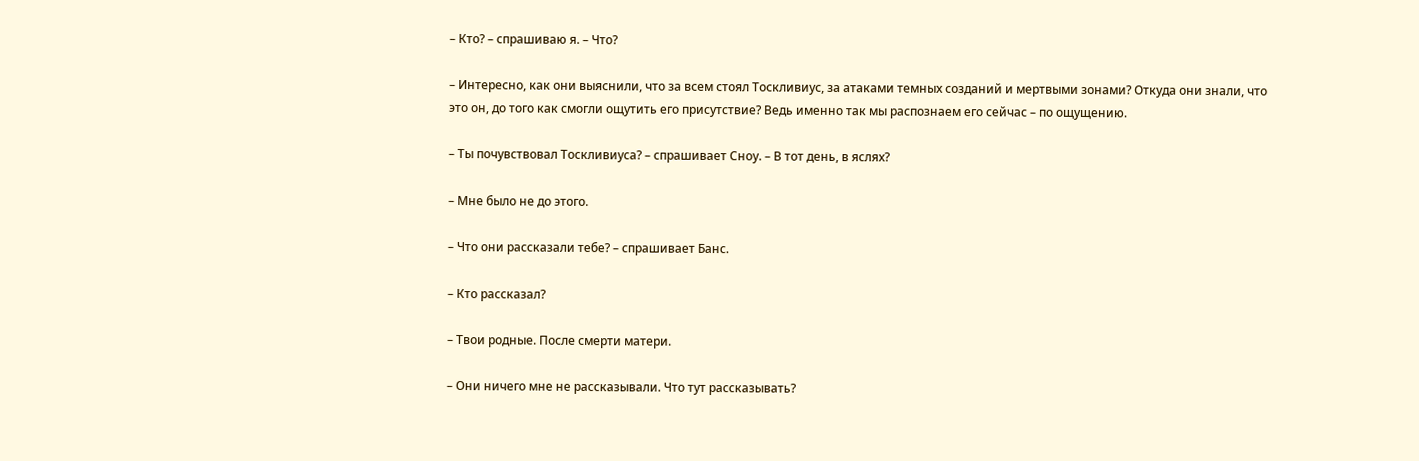– Кто? – спрашиваю я. – Что?

– Интересно, как они выяснили, что за всем стоял Тоскливиус, за атаками темных созданий и мертвыми зонами? Откуда они знали, что это он, до того как смогли ощутить его присутствие? Ведь именно так мы распознаем его сейчас – по ощущению.

– Ты почувствовал Тоскливиуса? – спрашивает Сноу. – В тот день, в яслях?

– Мне было не до этого.

– Что они рассказали тебе? – спрашивает Банс.

– Кто рассказал?

– Твои родные. После смерти матери.

– Они ничего мне не рассказывали. Что тут рассказывать?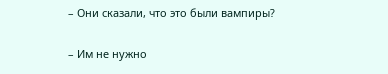– Они сказали, что это были вампиры?

– Им не нужно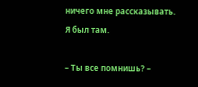ничего мне рассказывать. Я был там.

– Ты все помнишь? –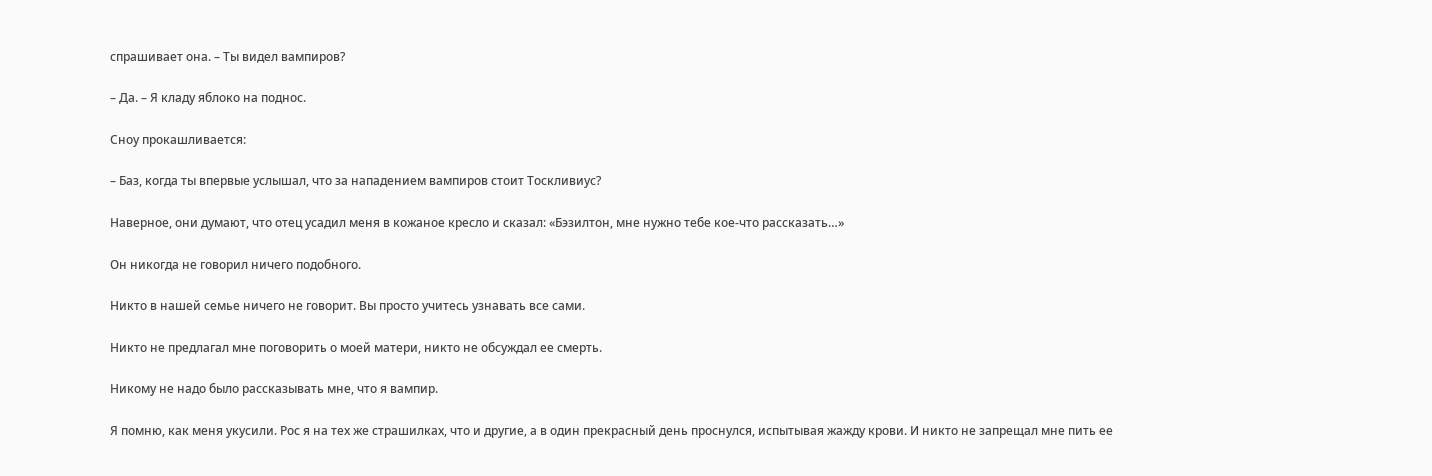спрашивает она. – Ты видел вампиров?

– Да. – Я кладу яблоко на поднос.

Сноу прокашливается:

– Баз, когда ты впервые услышал, что за нападением вампиров стоит Тоскливиус?

Наверное, они думают, что отец усадил меня в кожаное кресло и сказал: «Бэзилтон, мне нужно тебе кое-что рассказать…»

Он никогда не говорил ничего подобного.

Никто в нашей семье ничего не говорит. Вы просто учитесь узнавать все сами.

Никто не предлагал мне поговорить о моей матери, никто не обсуждал ее смерть.

Никому не надо было рассказывать мне, что я вампир.

Я помню, как меня укусили. Рос я на тех же страшилках, что и другие, а в один прекрасный день проснулся, испытывая жажду крови. И никто не запрещал мне пить ее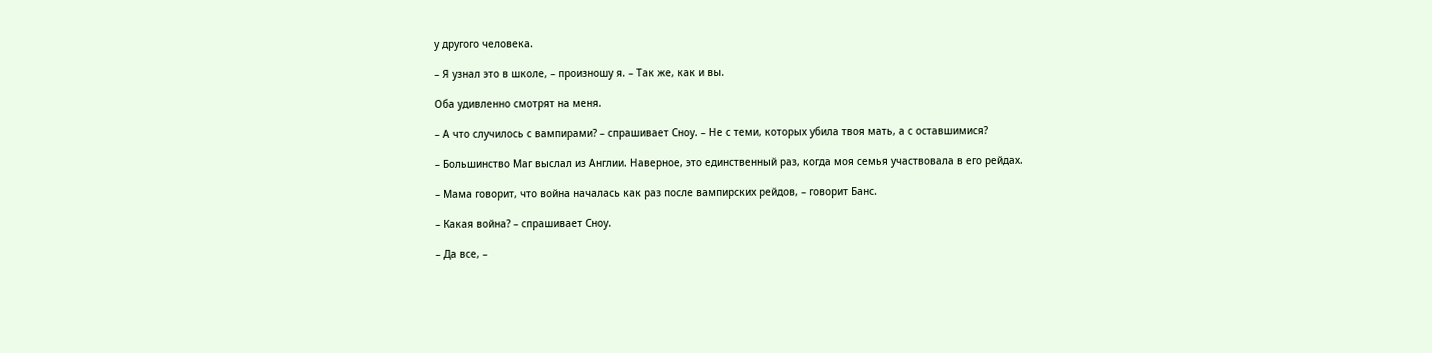у другого человека.

– Я узнал это в школе, – произношу я. – Так же, как и вы.

Оба удивленно смотрят на меня.

– А что случилось с вампирами? – спрашивает Сноу. – Не с теми, которых убила твоя мать, а с оставшимися?

– Большинство Маг выслал из Англии. Наверное, это единственный раз, когда моя семья участвовала в его рейдах.

– Мама говорит, что война началась как раз после вампирских рейдов, – говорит Банс.

– Какая война? – спрашивает Сноу.

– Да все, –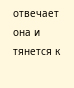отвечает она и тянется к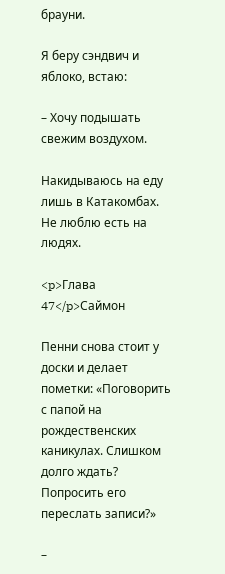брауни.

Я беру сэндвич и яблоко, встаю:

– Хочу подышать свежим воздухом.

Накидываюсь на еду лишь в Катакомбах. Не люблю есть на людях.

<p>Глава 47</p>Саймон

Пенни снова стоит у доски и делает пометки: «Поговорить с папой на рождественских каникулах. Слишком долго ждать? Попросить его переслать записи?»

–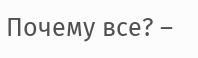Почему все? –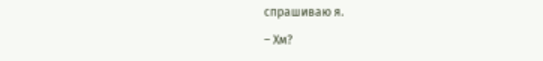спрашиваю я.

– Хм?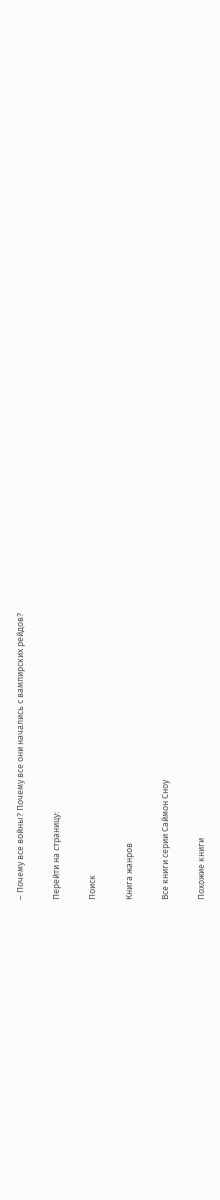– Почему все войны? Почему все они начались с вампирских рейдов?

Перейти на страницу:

Поиск

Книга жанров

Все книги серии Саймон Сноу

Похожие книги